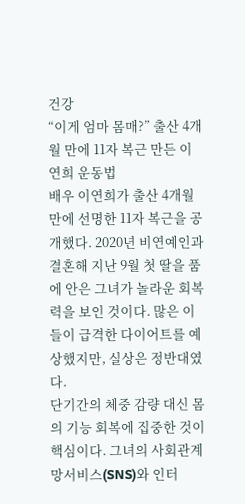건강
“이게 엄마 몸매?” 출산 4개월 만에 11자 복근 만든 이연희 운동법
배우 이연희가 출산 4개월 만에 선명한 11자 복근을 공개했다. 2020년 비연예인과 결혼해 지난 9월 첫 딸을 품에 안은 그녀가 놀라운 회복력을 보인 것이다. 많은 이들이 급격한 다이어트를 예상했지만, 실상은 정반대였다.
단기간의 체중 감량 대신 몸의 기능 회복에 집중한 것이 핵심이다. 그녀의 사회관계망서비스(SNS)와 인터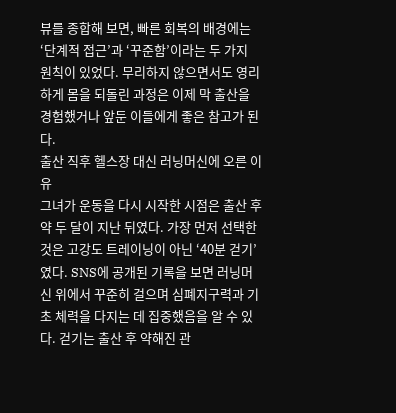뷰를 종합해 보면, 빠른 회복의 배경에는 ‘단계적 접근’과 ‘꾸준함’이라는 두 가지 원칙이 있었다. 무리하지 않으면서도 영리하게 몸을 되돌린 과정은 이제 막 출산을 경험했거나 앞둔 이들에게 좋은 참고가 된다.
출산 직후 헬스장 대신 러닝머신에 오른 이유
그녀가 운동을 다시 시작한 시점은 출산 후 약 두 달이 지난 뒤였다. 가장 먼저 선택한 것은 고강도 트레이닝이 아닌 ‘40분 걷기’였다. SNS에 공개된 기록을 보면 러닝머신 위에서 꾸준히 걸으며 심폐지구력과 기초 체력을 다지는 데 집중했음을 알 수 있다. 걷기는 출산 후 약해진 관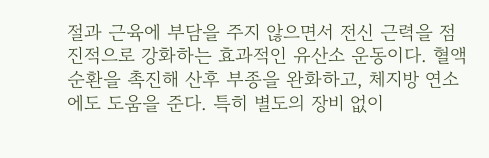절과 근육에 부담을 주지 않으면서 전신 근력을 점진적으로 강화하는 효과적인 유산소 운동이다. 혈액순환을 촉진해 산후 부종을 완화하고, 체지방 연소에도 도움을 준다. 특히 별도의 장비 없이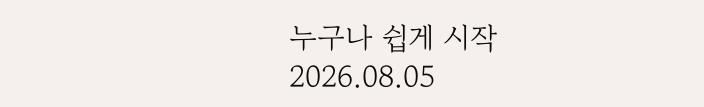누구나 쉽게 시작
2026.08.05